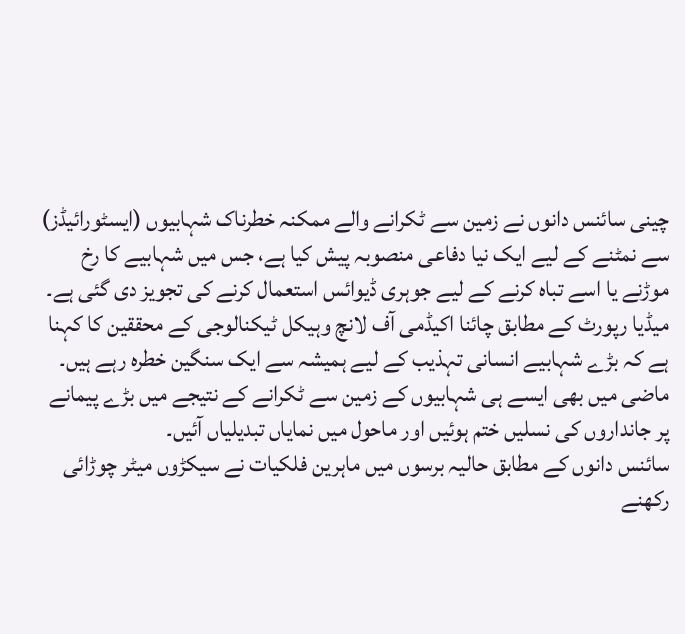چینی سائنس دانوں نے زمین سے ٹکرانے والے ممکنہ خطرناک شہابیوں (ایسٹورائیڈز) سے نمٹنے کے لیے ایک نیا دفاعی منصوبہ پیش کیا ہے، جس میں شہابیے کا رخ موڑنے یا اسے تباہ کرنے کے لیے جوہری ڈیوائس استعمال کرنے کی تجویز دی گئی ہے۔
میڈیا رپورٹ کے مطابق چائنا اکیڈمی آف لانچ وہیکل ٹیکنالوجی کے محققین کا کہنا ہے کہ بڑے شہابیے انسانی تہذیب کے لیے ہمیشہ سے ایک سنگین خطرہ رہے ہیں۔ ماضی میں بھی ایسے ہی شہابیوں کے زمین سے ٹکرانے کے نتیجے میں بڑے پیمانے پر جانداروں کی نسلیں ختم ہوئیں اور ماحول میں نمایاں تبدیلیاں آئیں۔
سائنس دانوں کے مطابق حالیہ برسوں میں ماہرین فلکیات نے سیکڑوں میٹر چوڑائی رکھنے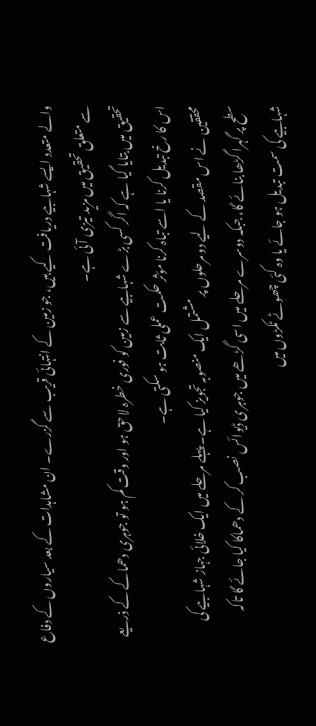والے متعدد ایسے شہابیے دریافت کیے ہیں، جو زمین کے انتہائی قریب سے گزرے۔ ان مشاہدات کے بعد سیاروں کے دفاع سے متعلق تحقیق میں مزید تیزی آئی ہے۔
تحقیق میں بتایا گیا ہے کہ اگر کسی بڑے شہابیے سے زمین کو فوری خطرہ لاحق ہو اور وقت کم ہو تو جوہری دھماکے کے ذریعے اس کا رخ تبدیل کرنا یا اسے تباہ کرنا مؤثر حکمت عملی ثابت ہو سکتی ہے۔
محققین نے اس مقصد کے لیے دو مرحلوں پر مشتمل ایک منصوبہ تجویز کیا ہے۔ پہلے مرحلے میں ایک خلائی جہاز شہابیے کی سطح پر گہرا گڑھا بنائے گا، جبکہ دوسرے مرحلے میں اسی گڑھے میں جوہری ڈیوائس نصب کر کے دھماکا کیا جائے گا تاکہ شہابیے کی سمت تبدیل ہو جائے یا وہ کئی چھوٹے ٹکڑوں میں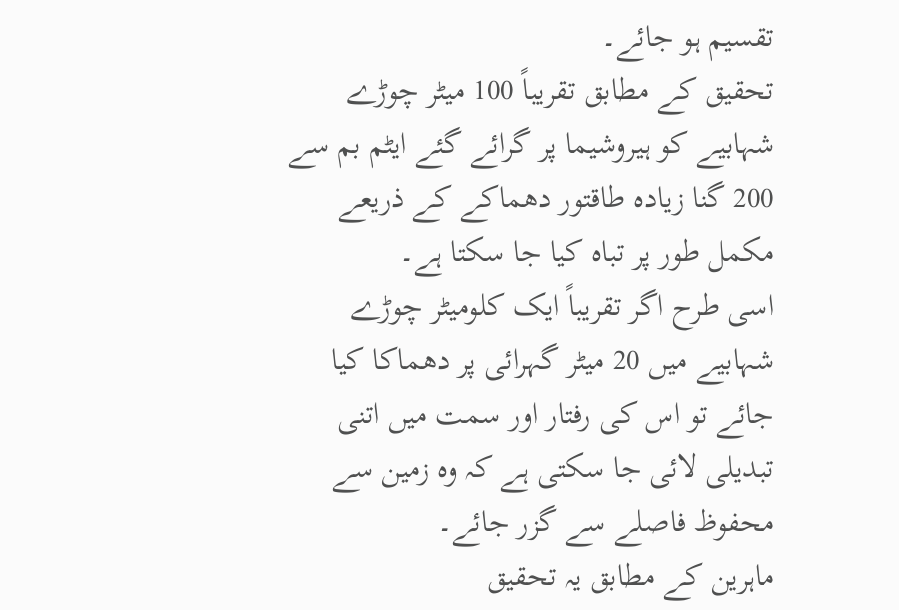تقسیم ہو جائے۔
تحقیق کے مطابق تقریباً 100 میٹر چوڑے شہابیے کو ہیروشیما پر گرائے گئے ایٹم بم سے 200 گنا زیادہ طاقتور دھماکے کے ذریعے مکمل طور پر تباہ کیا جا سکتا ہے۔
اسی طرح اگر تقریباً ایک کلومیٹر چوڑے شہابیے میں 20 میٹر گہرائی پر دھماکا کیا جائے تو اس کی رفتار اور سمت میں اتنی تبدیلی لائی جا سکتی ہے کہ وہ زمین سے محفوظ فاصلے سے گزر جائے۔
ماہرین کے مطابق یہ تحقیق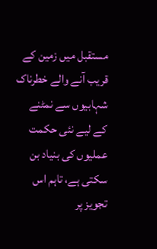مستقبل میں زمین کے قریب آنے والے خطرناک شہابیوں سے نمٹنے کے لیے نئی حکمت عملیوں کی بنیاد بن سکتی ہے، تاہم اس تجویز پر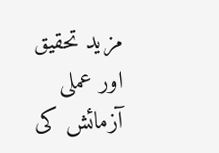مزید تحقیق اور عملی آزمائش کی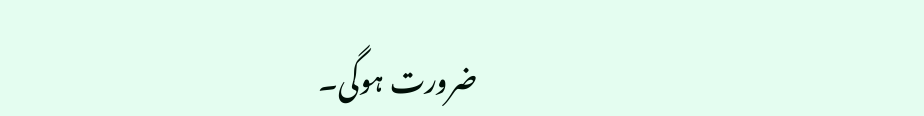ضرورت ہوگی۔